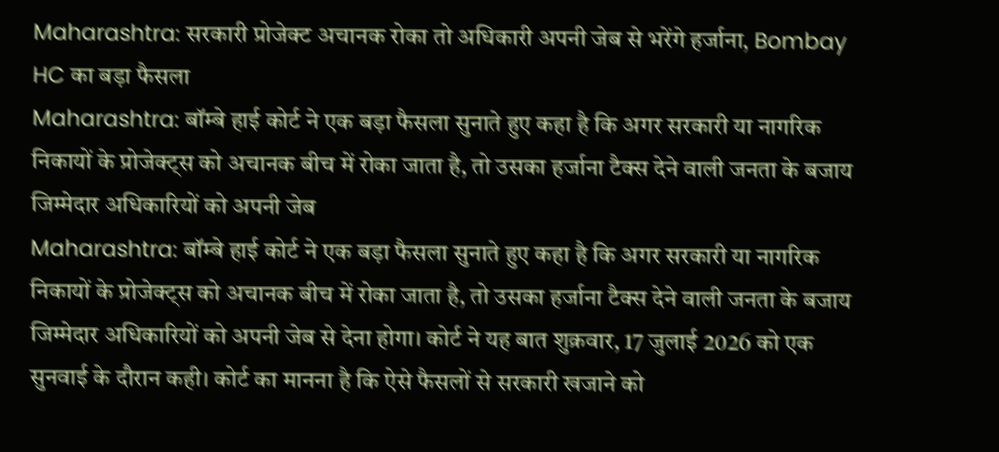Maharashtra: सरकारी प्रोजेक्ट अचानक रोका तो अधिकारी अपनी जेब से भरेंगे हर्जाना, Bombay HC का बड़ा फैसला
Maharashtra: बॉम्बे हाई कोर्ट ने एक बड़ा फैसला सुनाते हुए कहा है कि अगर सरकारी या नागरिक निकायों के प्रोजेक्ट्स को अचानक बीच में रोका जाता है, तो उसका हर्जाना टैक्स देने वाली जनता के बजाय जिम्मेदार अधिकारियों को अपनी जेब
Maharashtra: बॉम्बे हाई कोर्ट ने एक बड़ा फैसला सुनाते हुए कहा है कि अगर सरकारी या नागरिक निकायों के प्रोजेक्ट्स को अचानक बीच में रोका जाता है, तो उसका हर्जाना टैक्स देने वाली जनता के बजाय जिम्मेदार अधिकारियों को अपनी जेब से देना होगा। कोर्ट ने यह बात शुक्रवार, 17 जुलाई 2026 को एक सुनवाई के दौरान कही। कोर्ट का मानना है कि ऐसे फैसलों से सरकारी खजाने को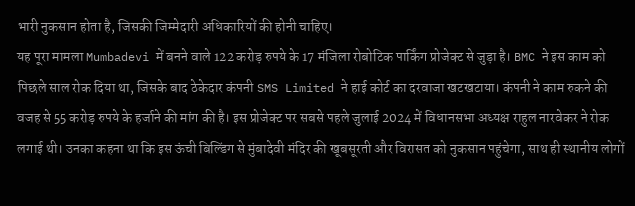भारी नुकसान होता है, जिसकी जिम्मेदारी अधिकारियों की होनी चाहिए।
यह पूरा मामला Mumbadevi में बनने वाले 122 करोड़ रुपये के 17 मंजिला रोबोटिक पार्किंग प्रोजेक्ट से जुड़ा है। BMC ने इस काम को पिछले साल रोक दिया था, जिसके बाद ठेकेदार कंपनी SMS Limited ने हाई कोर्ट का दरवाजा खटखटाया। कंपनी ने काम रुकने की वजह से 55 करोड़ रुपये के हर्जाने की मांग की है। इस प्रोजेक्ट पर सबसे पहले जुलाई 2024 में विधानसभा अध्यक्ष राहुल नारवेकर ने रोक लगाई थी। उनका कहना था कि इस ऊंची बिल्डिंग से मुंबादेवी मंदिर की खूबसूरती और विरासत को नुकसान पहुंचेगा, साथ ही स्थानीय लोगों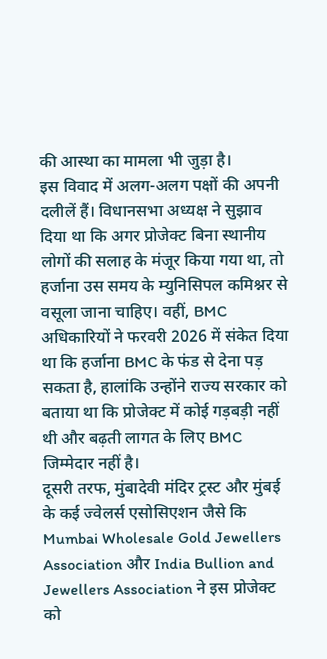की आस्था का मामला भी जुड़ा है।
इस विवाद में अलग-अलग पक्षों की अपनी दलीलें हैं। विधानसभा अध्यक्ष ने सुझाव दिया था कि अगर प्रोजेक्ट बिना स्थानीय लोगों की सलाह के मंजूर किया गया था, तो हर्जाना उस समय के म्युनिसिपल कमिश्नर से वसूला जाना चाहिए। वहीं, BMC अधिकारियों ने फरवरी 2026 में संकेत दिया था कि हर्जाना BMC के फंड से देना पड़ सकता है, हालांकि उन्होंने राज्य सरकार को बताया था कि प्रोजेक्ट में कोई गड़बड़ी नहीं थी और बढ़ती लागत के लिए BMC जिम्मेदार नहीं है।
दूसरी तरफ, मुंबादेवी मंदिर ट्रस्ट और मुंबई के कई ज्वेलर्स एसोसिएशन जैसे कि Mumbai Wholesale Gold Jewellers Association और India Bullion and Jewellers Association ने इस प्रोजेक्ट को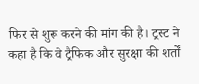फिर से शुरू करने की मांग की है। ट्रस्ट ने कहा है कि वे ट्रैफिक और सुरक्षा की शर्तों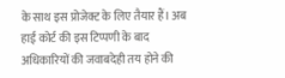के साथ इस प्रोजेक्ट के लिए तैयार हैं। अब हाई कोर्ट की इस टिप्पणी के बाद अधिकारियों की जवाबदेही तय होने की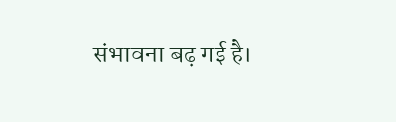संभावना बढ़ गई है।